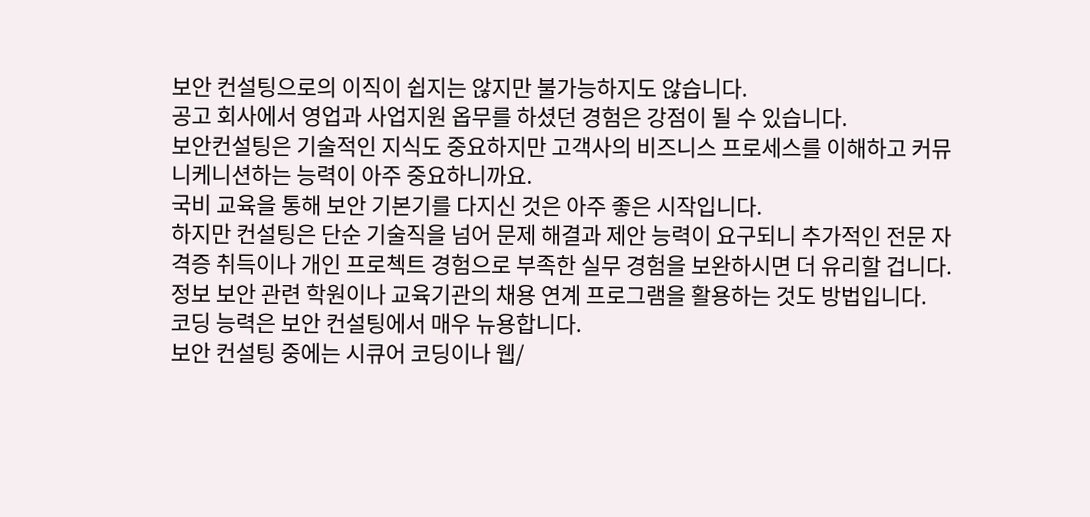보안 컨설팅으로의 이직이 쉽지는 않지만 불가능하지도 않습니다.
공고 회사에서 영업과 사업지원 옵무를 하셨던 경험은 강점이 될 수 있습니다.
보안컨설팅은 기술적인 지식도 중요하지만 고객사의 비즈니스 프로세스를 이해하고 커뮤니케니션하는 능력이 아주 중요하니까요.
국비 교육을 통해 보안 기본기를 다지신 것은 아주 좋은 시작입니다.
하지만 컨설팅은 단순 기술직을 넘어 문제 해결과 제안 능력이 요구되니 추가적인 전문 자격증 취득이나 개인 프로첵트 경험으로 부족한 실무 경험을 보완하시면 더 유리할 겁니다.
정보 보안 관련 학원이나 교육기관의 채용 연계 프로그램을 활용하는 것도 방법입니다.
코딩 능력은 보안 컨설팅에서 매우 뉴용합니다.
보안 컨설팅 중에는 시큐어 코딩이나 웹/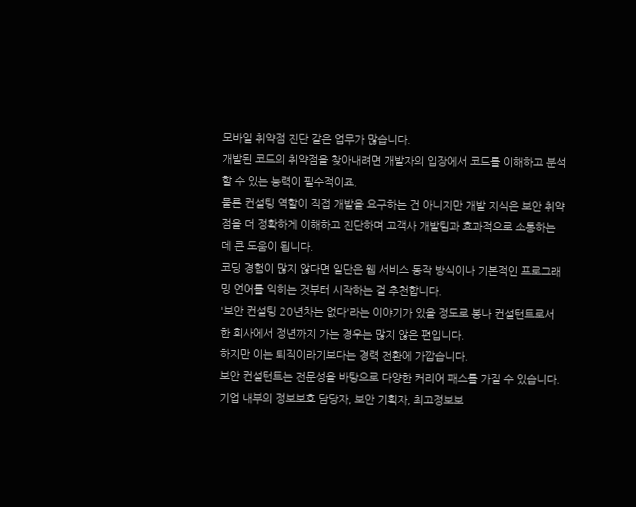모바일 취약점 진단 같은 업무가 많습니다.
개발된 코드의 취약점을 찾아내려면 개발자의 입장에서 코드를 이해하고 분석할 수 있는 능력이 필수적이죠.
물론 컨설팅 역할이 직접 개발을 요구하는 건 아니지만 개발 지식은 보안 취약점을 더 정확하게 이해하고 진단하며 고객사 개발팀과 효과적으로 소통하는 데 큰 도움이 됩니다.
코딩 경험이 많지 않다면 일단은 웹 서비스 동작 방식이나 기본적인 프로그래밍 언어를 익히는 것부터 시작하는 걸 추천합니다.
'보안 컨설팅 20년차는 없다'라는 이야기가 있을 정도로 봉나 컨설턴트로서 한 회사에서 정년까지 가는 경우는 많지 않은 편입니다.
하지만 이는 퇴직이라기보다는 경력 전환에 가깝습니다.
보안 컨설턴트는 전문성을 바탕으로 다양한 커리어 패스를 가질 수 있습니다.
기업 내부의 정보보호 담당자, 보안 기획자, 최고정보보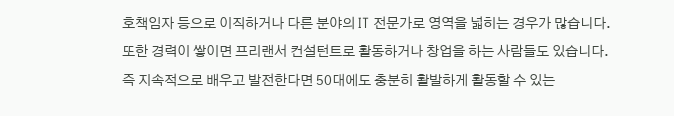호책임자 등으로 이직하거나 다른 분야의 IT 전문가로 영역을 넓히는 경우가 많습니다.
또한 경력이 쌓이면 프리랜서 컨설턴트로 활동하거나 창업을 하는 사람들도 있습니다.
즉 지속적으로 배우고 발전한다면 50대에도 충분히 활발하게 활동할 수 있는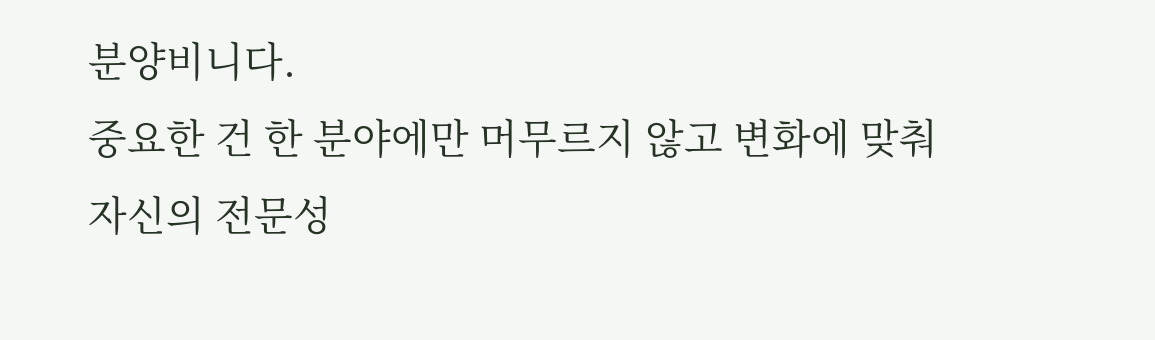분양비니다.
중요한 건 한 분야에만 머무르지 않고 변화에 맞춰 자신의 전문성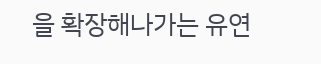을 확장해나가는 유연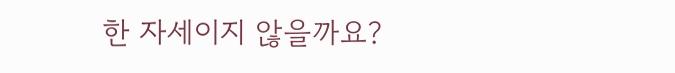한 자세이지 않을까요?